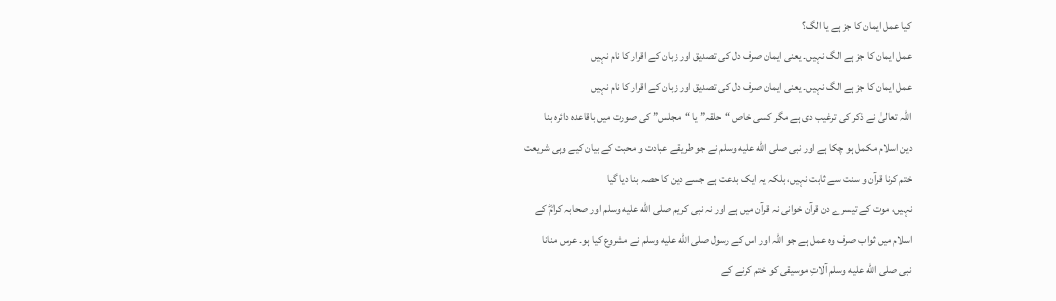کیا عمل ایمان کا جز ہے یا الگ؟
عمل ایمان کا جز ہے الگ نہیں۔ یعنی ایمان صرف دل کی تصدیق اور زبان کے اقرار کا نام نہیں
عمل ایمان کا جز ہے الگ نہیں۔ یعنی ایمان صرف دل کی تصدیق اور زبان کے اقرار کا نام نہیں
اللہ تعالیٰ نے ذکر کی ترغیب دی ہے مگر کسی خاص “حلقہ” یا “مجلس” کی صورت میں باقاعدہ دائرہ بنا
دین اسلام مکمل ہو چکا ہے اور نبی صلى الله عليه وسلم نے جو طریقے عبادت و محبت کے بیان کیے وہی شریعت
ختم کرنا قرآن و سنت سے ثابت نہیں، بلکہ یہ ایک بدعت ہے جسے دین کا حصہ بنا دیا گیا
نہیں، موت کے تیسرے دن قرآن خوانی نہ قرآن میں ہے اور نہ نبی کریم صلى الله عليه وسلم اور صحابہ کرامؓ کے
اسلام میں ثواب صرف وہ عمل ہے جو اللہ اور اس کے رسول صلى الله عليه وسلم نے مشروع کیا ہو۔ عرس منانا
نبی صلى الله عليه وسلم آلاتِ موسیقی کو ختم کرنے کے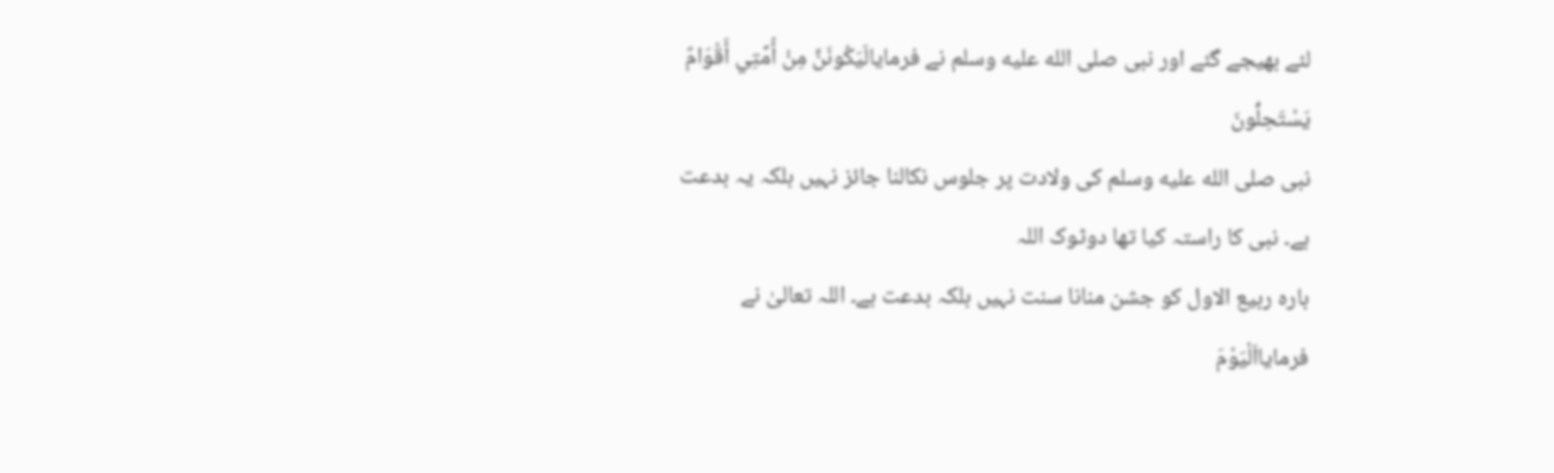لئے بھیجے گئے اور نبی صلى الله عليه وسلم نے فرمایالَيَكُونَنَّ مِنْ أُمَّتِي أَقْوَامٌ يَسْتَحِلُّونَ
نبی صلى الله عليه وسلم کی ولادت پر جلوس نکالنا جائز نہیں بلکہ یہ بدعت ہے۔ نبی کا راستہ کیا تھا دوٹوک اللہ
بارہ ربیع الاول کو جشن منانا سنت نہیں بلکہ بدعت ہے۔ اللہ تعالیٰ نے فرمایااَلْيَوْمَ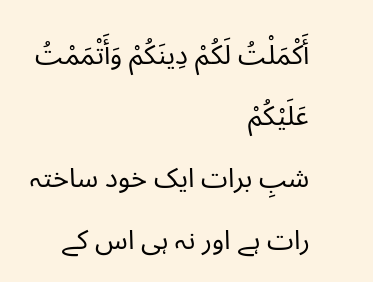أَكْمَلْتُ لَكُمْ دِينَكُمْ وَأَتْمَمْتُ عَلَيْكُمْ
شبِ برات ایک خود ساختہ رات ہے اور نہ ہی اس کے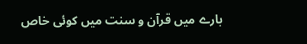بارے میں قرآن و سنت میں کوئی خاص